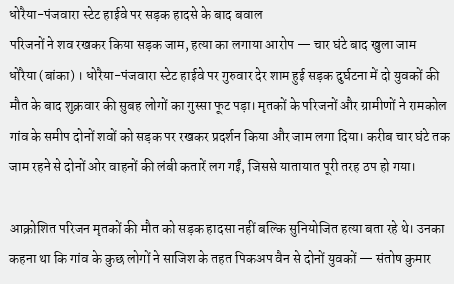धोरैया-पंजवारा स्टेट हाईवे पर सड़क हादसे के बाद बवाल
परिजनों ने शव रखकर किया सड़क जाम, हत्या का लगाया आरोप — चार घंटे बाद खुला जाम
धोरैया (बांका) । धोरैया-पंजवारा स्टेट हाईवे पर गुरुवार देर शाम हुई सड़क दुर्घटना में दो युवकों की मौत के बाद शुक्रवार की सुबह लोगों का गुस्सा फूट पड़ा। मृतकों के परिजनों और ग्रामीणों ने रामकोल गांव के समीप दोनों शवों को सड़क पर रखकर प्रदर्शन किया और जाम लगा दिया। करीब चार घंटे तक जाम रहने से दोनों ओर वाहनों की लंबी कतारें लग गईं, जिससे यातायात पूरी तरह ठप हो गया।

आक्रोशित परिजन मृतकों की मौत को सड़क हादसा नहीं बल्कि सुनियोजित हत्या बता रहे थे। उनका कहना था कि गांव के कुछ लोगों ने साजिश के तहत पिकअप वैन से दोनों युवकों — संतोष कुमार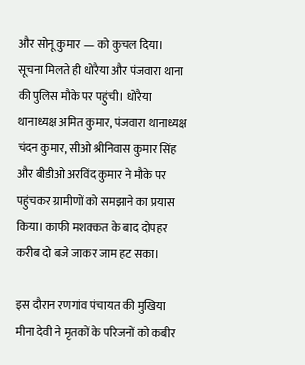और सोनू कुमार — को कुचल दिया।
सूचना मिलते ही धोरैया और पंजवारा थाना की पुलिस मौके पर पहुंची। धोरैया थानाध्यक्ष अमित कुमार, पंजवारा थानाध्यक्ष चंदन कुमार, सीओ श्रीनिवास कुमार सिंह और बीडीओ अरविंद कुमार ने मौके पर पहुंचकर ग्रामीणों को समझाने का प्रयास किया। काफी मशक्कत के बाद दोपहर करीब दो बजे जाकर जाम हट सका।

इस दौरान रणगांव पंचायत की मुखिया मीना देवी ने मृतकों के परिजनों को कबीर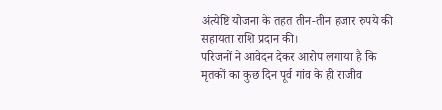अंत्येष्टि योजना के तहत तीन-तीन हजार रुपये की सहायता राशि प्रदान की।
परिजनों ने आवेदन देकर आरोप लगाया है कि मृतकों का कुछ दिन पूर्व गांव के ही राजीव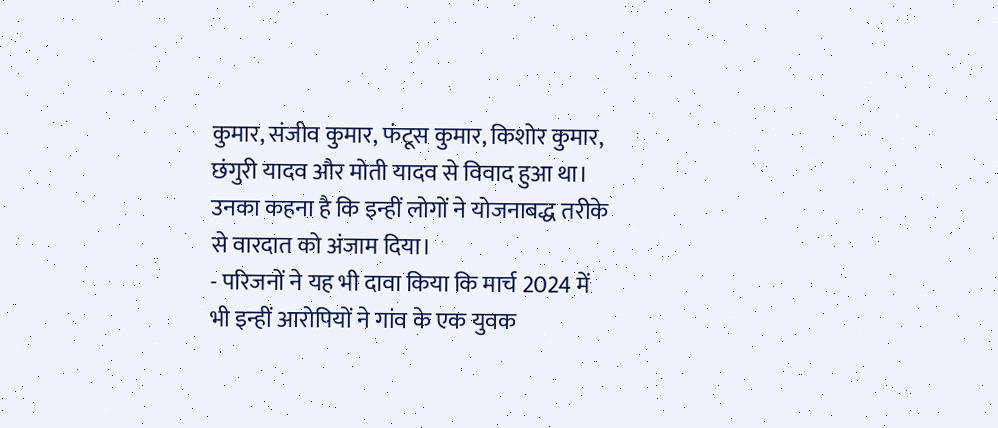कुमार, संजीव कुमार, फंटूस कुमार, किशोर कुमार, छंगुरी यादव और मोती यादव से विवाद हुआ था। उनका कहना है कि इन्हीं लोगों ने योजनाबद्ध तरीके से वारदात को अंजाम दिया।
- परिजनों ने यह भी दावा किया कि मार्च 2024 में भी इन्हीं आरोपियों ने गांव के एक युवक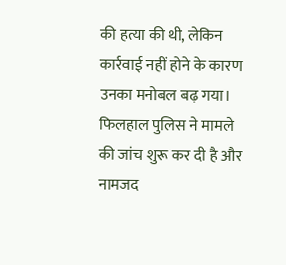की हत्या की थी, लेकिन कार्रवाई नहीं होने के कारण उनका मनोबल बढ़ गया।
फिलहाल पुलिस ने मामले की जांच शुरू कर दी है और नामजद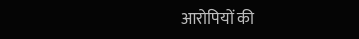आरोपियों की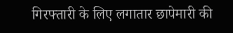गिरफ्तारी के लिए लगातार छापेमारी की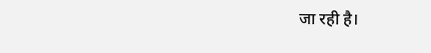जा रही है।